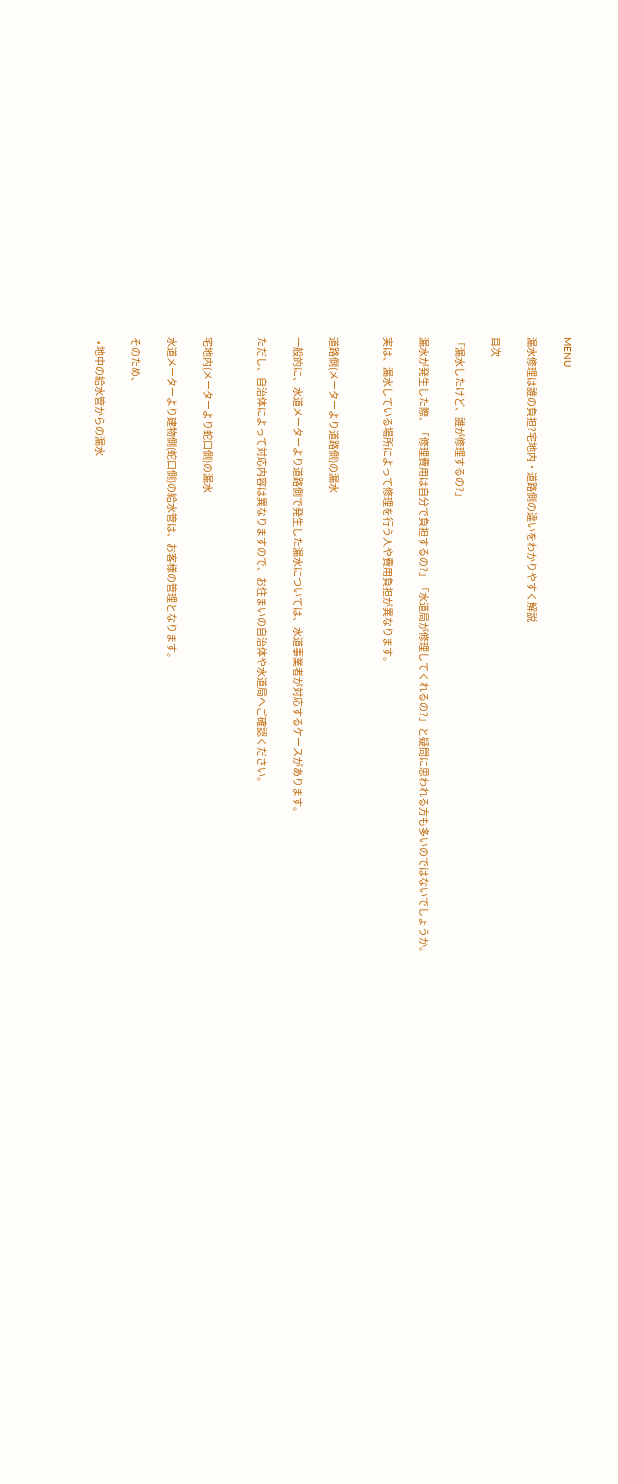MENU

漏水修理は誰の負担?宅地内・道路側の違いをわかりやすく解説

目次

「漏水したけど、誰が修理するの?」

漏水が発生した際、「修理費用は自分で負担するの?」「水道局が修理してくれるの?」と疑問に思われる方も多いのではないでしょうか。

実は、漏水している場所によって修理を行う人や費用負担が異なります。


道路側(メーターより道路側)の漏水

一般的に、水道メーターより道路側で発生した漏水については、水道事業者が対応するケースがあります。

ただし、自治体によって対応内容は異なりますので、お住まいの自治体や水道局へご確認ください。


宅地内(メーターより蛇口側)の漏水

水道メーターより建物側(蛇口側)の給水管は、お客様の管理となります。

そのため、

  • 地中の給水管からの漏水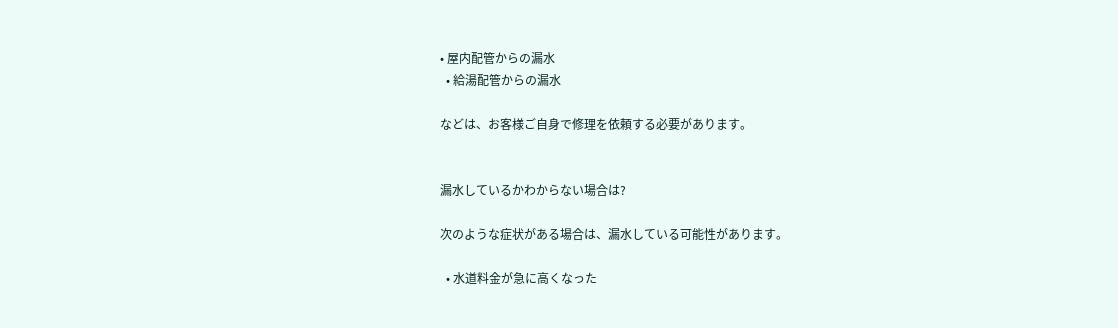• 屋内配管からの漏水
  • 給湯配管からの漏水

などは、お客様ご自身で修理を依頼する必要があります。


漏水しているかわからない場合は?

次のような症状がある場合は、漏水している可能性があります。

  • 水道料金が急に高くなった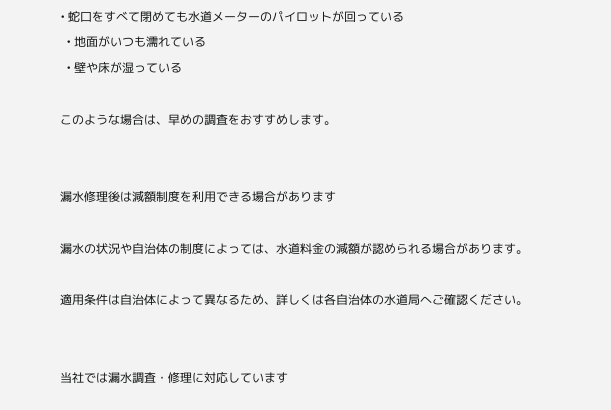• 蛇口をすべて閉めても水道メーターのパイロットが回っている
  • 地面がいつも濡れている
  • 壁や床が湿っている

このような場合は、早めの調査をおすすめします。


漏水修理後は減額制度を利用できる場合があります

漏水の状況や自治体の制度によっては、水道料金の減額が認められる場合があります。

適用条件は自治体によって異なるため、詳しくは各自治体の水道局へご確認ください。


当社では漏水調査・修理に対応しています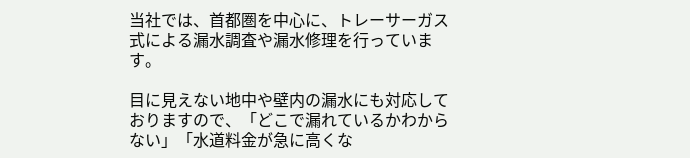当社では、首都圏を中心に、トレーサーガス式による漏水調査や漏水修理を行っています。

目に見えない地中や壁内の漏水にも対応しておりますので、「どこで漏れているかわからない」「水道料金が急に高くな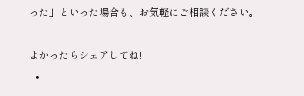った」といった場合も、お気軽にご相談ください。

よかったらシェアしてね!
  •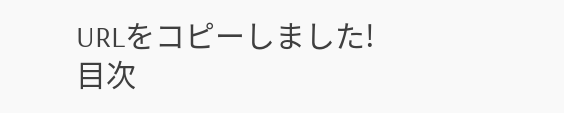URLをコピーしました!
目次